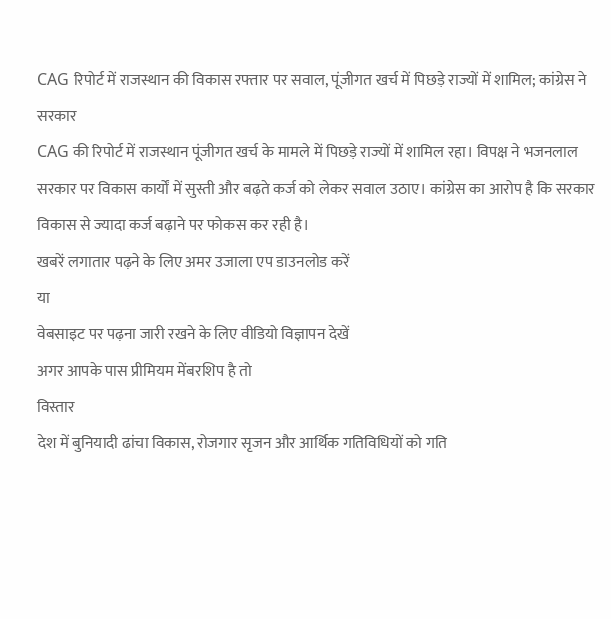CAG रिपोर्ट में राजस्थान की विकास रफ्तार पर सवाल, पूंजीगत खर्च में पिछड़े राज्यों में शामिल; कांग्रेस ने सरकार
CAG की रिपोर्ट में राजस्थान पूंजीगत खर्च के मामले में पिछड़े राज्यों में शामिल रहा। विपक्ष ने भजनलाल सरकार पर विकास कार्यों में सुस्ती और बढ़ते कर्ज को लेकर सवाल उठाए। कांग्रेस का आरोप है कि सरकार विकास से ज्यादा कर्ज बढ़ाने पर फोकस कर रही है।
खबरें लगातार पढ़ने के लिए अमर उजाला एप डाउनलोड करें
या
वेबसाइट पर पढ़ना जारी रखने के लिए वीडियो विज्ञापन देखें
अगर आपके पास प्रीमियम मेंबरशिप है तो
विस्तार
देश में बुनियादी ढांचा विकास, रोजगार सृजन और आर्थिक गतिविधियों को गति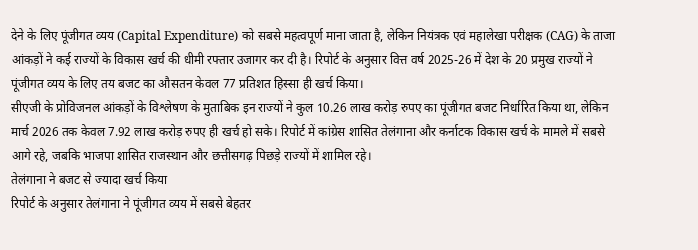देने के लिए पूंजीगत व्यय (Capital Expenditure) को सबसे महत्वपूर्ण माना जाता है, लेकिन नियंत्रक एवं महालेखा परीक्षक (CAG) के ताजा आंकड़ों ने कई राज्यों के विकास खर्च की धीमी रफ्तार उजागर कर दी है। रिपोर्ट के अनुसार वित्त वर्ष 2025-26 में देश के 20 प्रमुख राज्यों ने पूंजीगत व्यय के लिए तय बजट का औसतन केवल 77 प्रतिशत हिस्सा ही खर्च किया।
सीएजी के प्रोविजनल आंकड़ों के विश्लेषण के मुताबिक इन राज्यों ने कुल 10.26 लाख करोड़ रुपए का पूंजीगत बजट निर्धारित किया था, लेकिन मार्च 2026 तक केवल 7.92 लाख करोड़ रुपए ही खर्च हो सके। रिपोर्ट में कांग्रेस शासित तेलंगाना और कर्नाटक विकास खर्च के मामले में सबसे आगे रहे, जबकि भाजपा शासित राजस्थान और छत्तीसगढ़ पिछड़े राज्यों में शामिल रहे।
तेलंगाना ने बजट से ज्यादा खर्च किया
रिपोर्ट के अनुसार तेलंगाना ने पूंजीगत व्यय में सबसे बेहतर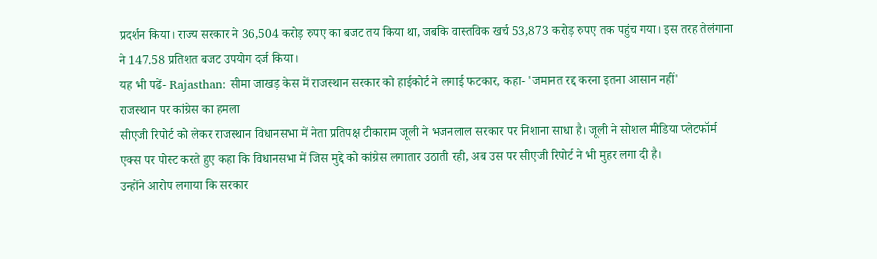प्रदर्शन किया। राज्य सरकार ने 36,504 करोड़ रुपए का बजट तय किया था, जबकि वास्तविक खर्च 53,873 करोड़ रुपए तक पहुंच गया। इस तरह तेलंगाना ने 147.58 प्रतिशत बजट उपयोग दर्ज किया।
यह भी पढें- Rajasthan: सीमा जाखड़ केस में राजस्थान सरकार को हाईकोर्ट ने लगाई फटकार, कहा- 'जमानत रद्द करना इतना आसान नहीं'
राजस्थान पर कांग्रेस का हमला
सीएजी रिपोर्ट को लेकर राजस्थान विधानसभा में नेता प्रतिपक्ष टीकाराम जूली ने भजनलाल सरकार पर निशाना साधा है। जूली ने सोशल मीडिया प्लेटफॉर्म एक्स पर पोस्ट करते हुए कहा कि विधानसभा में जिस मुद्दे को कांग्रेस लगातार उठाती रही, अब उस पर सीएजी रिपोर्ट ने भी मुहर लगा दी है।
उन्होंने आरोप लगाया कि सरकार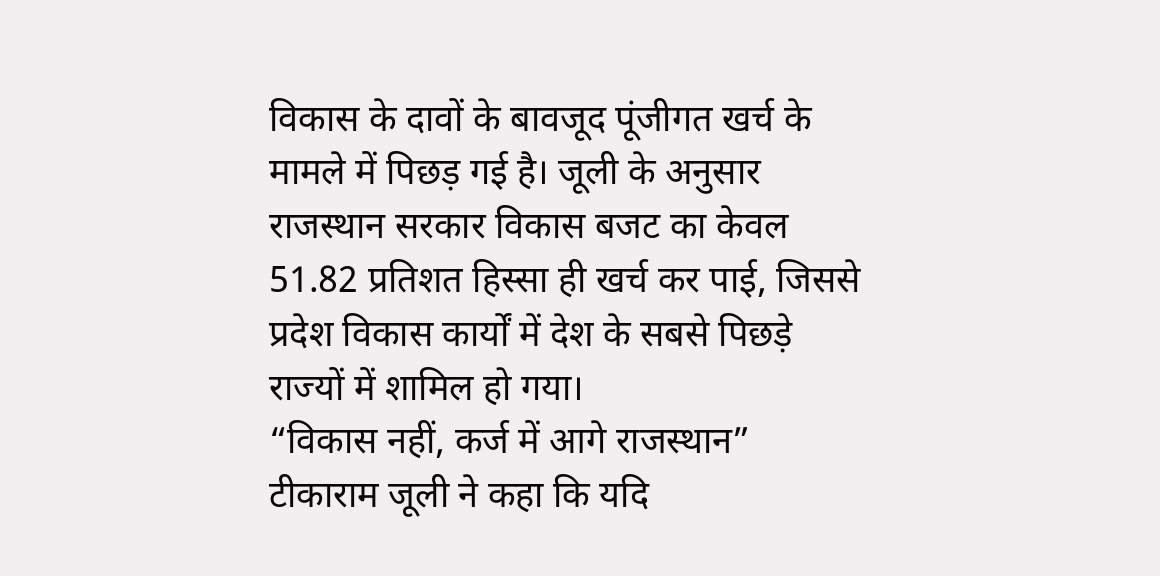विकास के दावों के बावजूद पूंजीगत खर्च के मामले में पिछड़ गई है। जूली के अनुसार राजस्थान सरकार विकास बजट का केवल 51.82 प्रतिशत हिस्सा ही खर्च कर पाई, जिससे प्रदेश विकास कार्यों में देश के सबसे पिछड़े राज्यों में शामिल हो गया।
“विकास नहीं, कर्ज में आगे राजस्थान”
टीकाराम जूली ने कहा कि यदि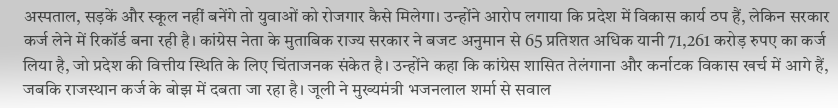अस्पताल, सड़कें और स्कूल नहीं बनेंगे तो युवाओं को रोजगार कैसे मिलेगा। उन्होंने आरोप लगाया कि प्रदेश में विकास कार्य ठप हैं, लेकिन सरकार कर्ज लेने में रिकॉर्ड बना रही है। कांग्रेस नेता के मुताबिक राज्य सरकार ने बजट अनुमान से 65 प्रतिशत अधिक यानी 71,261 करोड़ रुपए का कर्ज लिया है, जो प्रदेश की वित्तीय स्थिति के लिए चिंताजनक संकेत है। उन्होंने कहा कि कांग्रेस शासित तेलंगाना और कर्नाटक विकास खर्च में आगे हैं, जबकि राजस्थान कर्ज के बोझ में दबता जा रहा है। जूली ने मुख्यमंत्री भजनलाल शर्मा से सवाल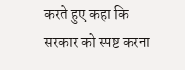करते हुए कहा कि सरकार को स्पष्ट करना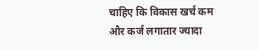चाहिए कि विकास खर्च कम और कर्ज लगातार ज्यादा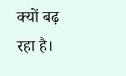क्यों बढ़ रहा है।